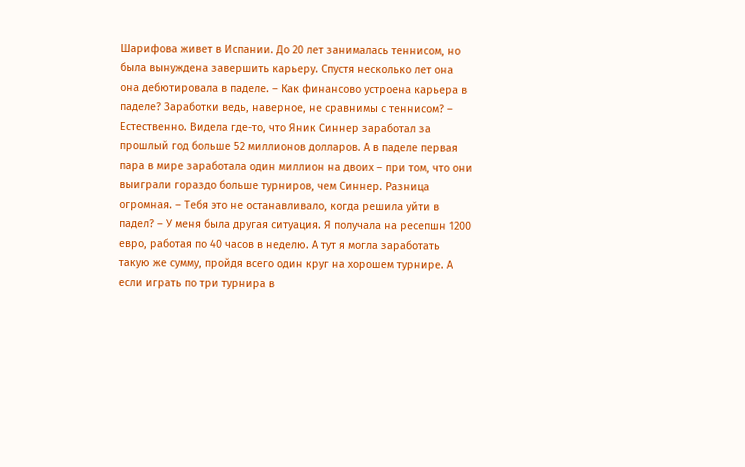Шарифова живет в Испании. До 20 лет занималась теннисом, но была вынуждена завершить карьеру. Спустя несколько лет она она дебютировала в паделе. – Как финансово устроена карьера в паделе? Заработки ведь, наверное, не сравнимы с теннисом? – Естественно. Видела где-то, что Яник Синнер заработал за прошлый год больше 52 миллионов долларов. А в паделе первая пара в мире заработала один миллион на двоих – при том, что они выиграли гораздо больше турниров, чем Синнер. Разница огромная. – Тебя это не останавливало, когда решила уйти в падел? – У меня была другая ситуация. Я получала на ресепшн 1200 евро, работая по 40 часов в неделю. А тут я могла заработать такую же сумму, пройдя всего один круг на хорошем турнире. А если играть по три турнира в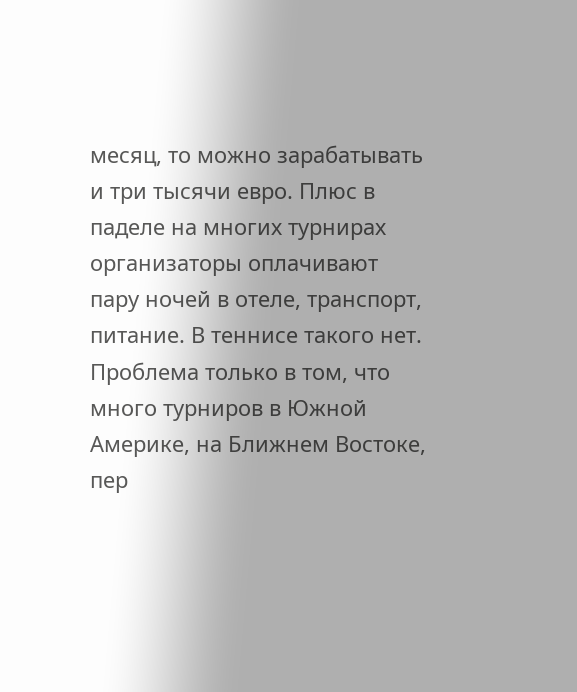месяц, то можно зарабатывать и три тысячи евро. Плюс в паделе на многих турнирах организаторы оплачивают пару ночей в отеле, транспорт, питание. В теннисе такого нет. Проблема только в том, что много турниров в Южной Америке, на Ближнем Востоке, пер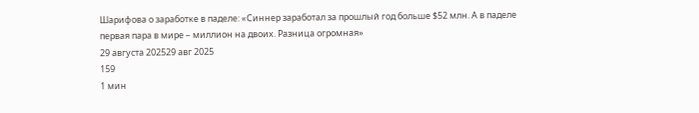Шарифова о заработке в паделе: «Синнер заработал за прошлый год больше $52 млн. А в паделе первая пара в мире – миллион на двоих. Разница огромная»
29 августа 202529 авг 2025
159
1 мин